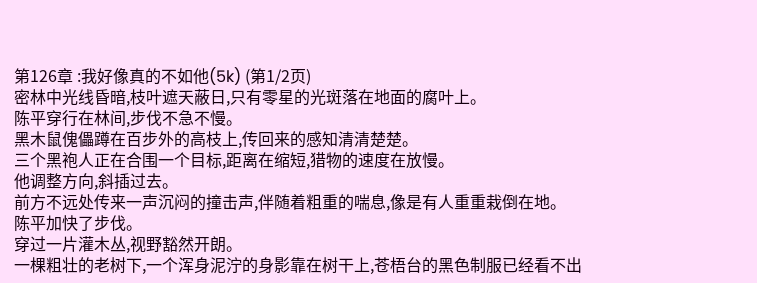第126章 :我好像真的不如他(5k) (第1/2页)
密林中光线昏暗,枝叶遮天蔽日,只有零星的光斑落在地面的腐叶上。
陈平穿行在林间,步伐不急不慢。
黑木鼠傀儡蹲在百步外的高枝上,传回来的感知清清楚楚。
三个黑袍人正在合围一个目标,距离在缩短,猎物的速度在放慢。
他调整方向,斜插过去。
前方不远处传来一声沉闷的撞击声,伴随着粗重的喘息,像是有人重重栽倒在地。
陈平加快了步伐。
穿过一片灌木丛,视野豁然开朗。
一棵粗壮的老树下,一个浑身泥泞的身影靠在树干上,苍梧台的黑色制服已经看不出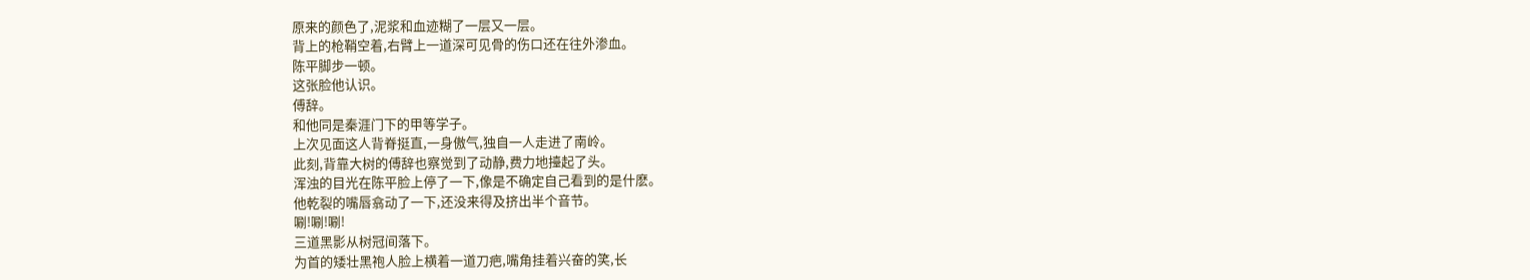原来的颜色了,泥浆和血迹糊了一层又一层。
背上的枪鞘空着,右臂上一道深可见骨的伤口还在往外渗血。
陈平脚步一顿。
这张脸他认识。
傅辞。
和他同是秦涯门下的甲等学子。
上次见面这人背脊挺直,一身傲气,独自一人走进了南岭。
此刻,背靠大树的傅辞也察觉到了动静,费力地擡起了头。
浑浊的目光在陈平脸上停了一下,像是不确定自己看到的是什麽。
他乾裂的嘴唇翕动了一下,还没来得及挤出半个音节。
唰!唰!唰!
三道黑影从树冠间落下。
为首的矮壮黑袍人脸上横着一道刀疤,嘴角挂着兴奋的笑,长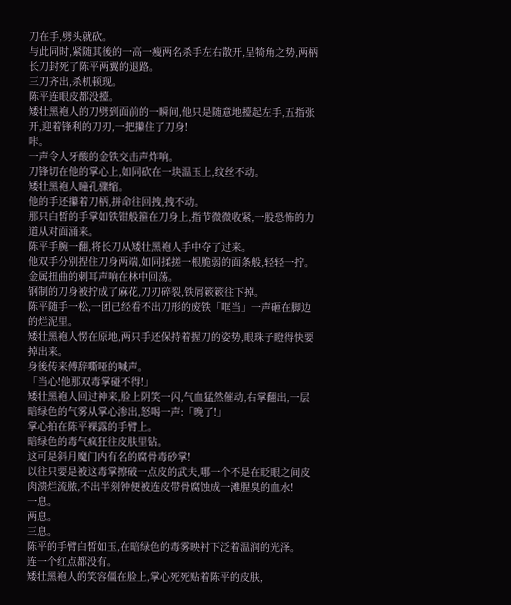刀在手,劈头就砍。
与此同时,紧随其後的一高一瘦两名杀手左右散开,呈犄角之势,两柄长刀封死了陈平两翼的退路。
三刀齐出,杀机顿现。
陈平连眼皮都没擡。
矮壮黑袍人的刀劈到面前的一瞬间,他只是随意地擡起左手,五指张开,迎着锋利的刀刃,一把攥住了刀身!
咔。
一声令人牙酸的金铁交击声炸响。
刀锋切在他的掌心上,如同砍在一块温玉上,纹丝不动。
矮壮黑袍人瞳孔骤缩。
他的手还攥着刀柄,拼命往回拽,拽不动。
那只白皙的手掌如铁钳般箍在刀身上,指节微微收紧,一股恐怖的力道从对面涌来。
陈平手腕一翻,将长刀从矮壮黑袍人手中夺了过来。
他双手分别捏住刀身两端,如同揉搓一根脆弱的面条般,轻轻一拧。
金属扭曲的刺耳声响在林中回荡。
钢制的刀身被拧成了麻花,刀刃碎裂,铁屑簌簌往下掉。
陈平随手一松,一团已经看不出刀形的废铁「哐当」一声砸在脚边的烂泥里。
矮壮黑袍人愣在原地,两只手还保持着握刀的姿势,眼珠子瞪得快要掉出来。
身後传来傅辞嘶哑的喊声。
「当心!他那双毒掌碰不得!」
矮壮黑袍人回过神来,脸上阴笑一闪,气血猛然催动,右掌翻出,一层暗绿色的气雾从掌心渗出,怒喝一声:「晚了!」
掌心拍在陈平裸露的手臂上。
暗绿色的毒气疯狂往皮肤里钻。
这可是斜月魔门内有名的腐骨毒砂掌!
以往只要是被这毒掌擦破一点皮的武夫,哪一个不是在眨眼之间皮肉溃烂流脓,不出半刻钟便被连皮带骨腐蚀成一滩腥臭的血水!
一息。
两息。
三息。
陈平的手臂白皙如玉,在暗绿色的毒雾映衬下泛着温润的光泽。
连一个红点都没有。
矮壮黑袍人的笑容僵在脸上,掌心死死贴着陈平的皮肤,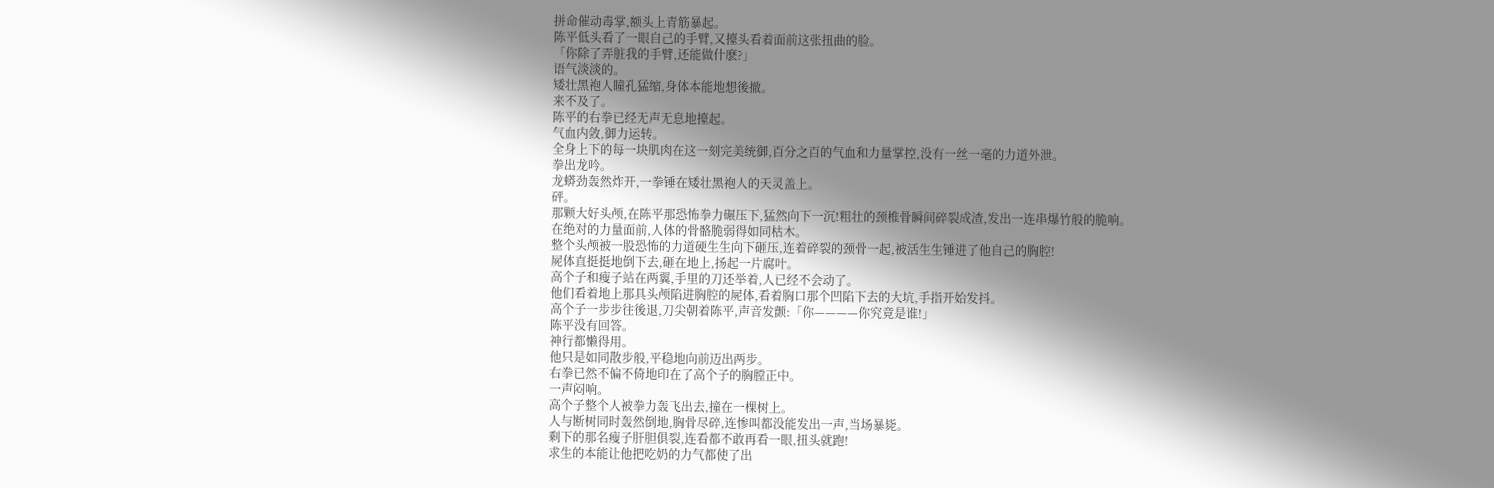拼命催动毒掌,额头上青筋暴起。
陈平低头看了一眼自己的手臂,又擡头看着面前这张扭曲的脸。
「你除了弄脏我的手臂,还能做什麽?」
语气淡淡的。
矮壮黑袍人瞳孔猛缩,身体本能地想後撤。
来不及了。
陈平的右拳已经无声无息地擡起。
气血内敛,御力运转。
全身上下的每一块肌肉在这一刻完美统御,百分之百的气血和力量掌控,没有一丝一毫的力道外泄。
拳出龙吟。
龙蟒劲轰然炸开,一拳锤在矮壮黑袍人的天灵盖上。
砰。
那颗大好头颅,在陈平那恐怖拳力碾压下,猛然向下一沉!粗壮的颈椎骨瞬间碎裂成渣,发出一连串爆竹般的脆响。
在绝对的力量面前,人体的骨骼脆弱得如同枯木。
整个头颅被一股恐怖的力道硬生生向下砸压,连着碎裂的颈骨一起,被活生生锤进了他自己的胸腔!
屍体直挺挺地倒下去,砸在地上,扬起一片腐叶。
高个子和瘦子站在两翼,手里的刀还举着,人已经不会动了。
他们看着地上那具头颅陷进胸腔的屍体,看着胸口那个凹陷下去的大坑,手指开始发抖。
高个子一步步往後退,刀尖朝着陈平,声音发颤:「你————你究竟是谁!」
陈平没有回答。
神行都懒得用。
他只是如同散步般,平稳地向前迈出两步。
右拳已然不偏不倚地印在了高个子的胸膛正中。
一声闷响。
高个子整个人被拳力轰飞出去,撞在一棵树上。
人与断树同时轰然倒地,胸骨尽碎,连惨叫都没能发出一声,当场暴毙。
剩下的那名瘦子肝胆俱裂,连看都不敢再看一眼,扭头就跑!
求生的本能让他把吃奶的力气都使了出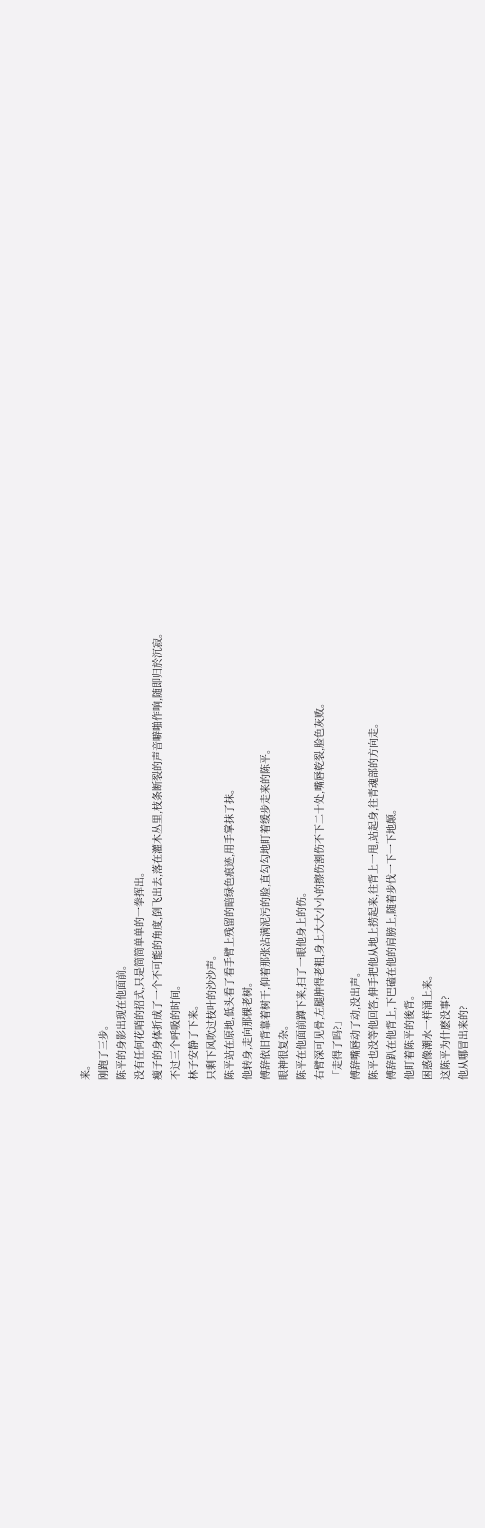来。
刚跑了三步。
陈平的身影出现在他面前。
没有任何花哨的招式,只是简简单单的一拳挥出。
瘦子的身体折成了一个不可能的角度,倒飞出去,落在灌木丛里,枝条断裂的声音噼啪作响,随即归於沉寂。
不过三个呼吸的时间。
林子安静了下来。
只剩下风吹过枝叶的沙沙声。
陈平站在原地,低头看了看手臂上残留的暗绿色痕迹,用手掌抹了抹。
他转身,走向那棵老树。
傅辞依旧背靠着树干,仰着那张沾满泥污的脸,直勾勾地盯着缓步走来的陈平。
眼神很复杂。
陈平在他面前蹲下来,扫了一眼他身上的伤。
右臂深可见骨,左腿肿得老粗,身上大大小小的擦伤割伤不下二十处,嘴唇乾裂,脸色灰败。
「走得了吗?」
傅辞嘴唇动了动,没出声。
陈平也没等他回答,伸手把他从地上捞起来,往背上一甩,站起身,往青魂部的方向走。
傅辞趴在他背上,下巴磕在他的肩膀上,随着步伐一下一下地颠。
他盯着陈平的後背。
困惑像潮水一样涌上来。
这陈平为什麽没事?
他从哪冒出来的?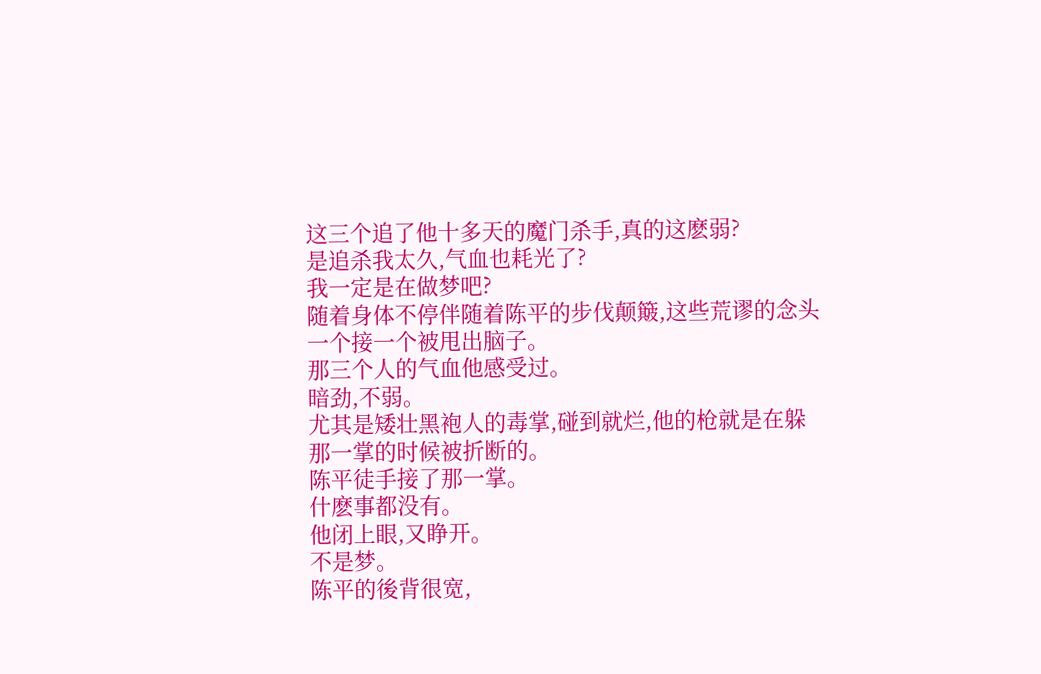这三个追了他十多天的魔门杀手,真的这麽弱?
是追杀我太久,气血也耗光了?
我一定是在做梦吧?
随着身体不停伴随着陈平的步伐颠簸,这些荒谬的念头一个接一个被甩出脑子。
那三个人的气血他感受过。
暗劲,不弱。
尤其是矮壮黑袍人的毒掌,碰到就烂,他的枪就是在躲那一掌的时候被折断的。
陈平徒手接了那一掌。
什麽事都没有。
他闭上眼,又睁开。
不是梦。
陈平的後背很宽,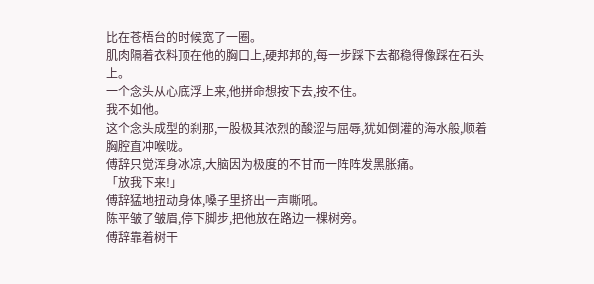比在苍梧台的时候宽了一圈。
肌肉隔着衣料顶在他的胸口上,硬邦邦的,每一步踩下去都稳得像踩在石头上。
一个念头从心底浮上来,他拼命想按下去,按不住。
我不如他。
这个念头成型的刹那,一股极其浓烈的酸涩与屈辱,犹如倒灌的海水般,顺着胸腔直冲喉咙。
傅辞只觉浑身冰凉,大脑因为极度的不甘而一阵阵发黑胀痛。
「放我下来!」
傅辞猛地扭动身体,嗓子里挤出一声嘶吼。
陈平皱了皱眉,停下脚步,把他放在路边一棵树旁。
傅辞靠着树干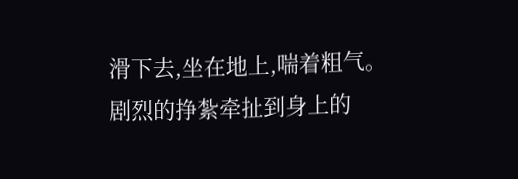滑下去,坐在地上,喘着粗气。
剧烈的挣紮牵扯到身上的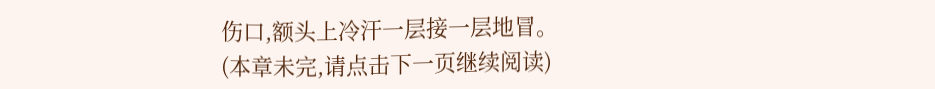伤口,额头上冷汗一层接一层地冒。
(本章未完,请点击下一页继续阅读)